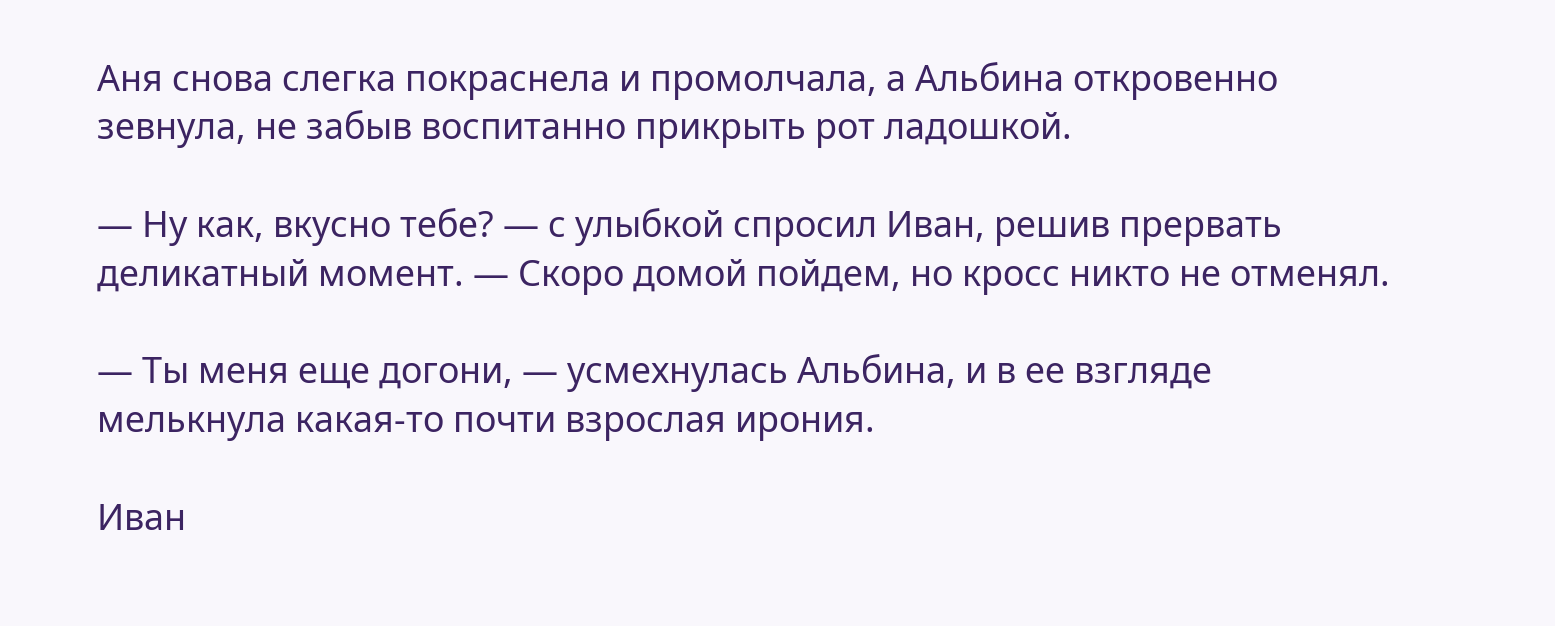Аня снова слегка покраснела и промолчала, а Альбина откровенно зевнула, не забыв воспитанно прикрыть рот ладошкой.

— Ну как, вкусно тебе? — с улыбкой спросил Иван, решив прервать деликатный момент. — Скоро домой пойдем, но кросс никто не отменял.

— Ты меня еще догони, — усмехнулась Альбина, и в ее взгляде мелькнула какая-то почти взрослая ирония.

Иван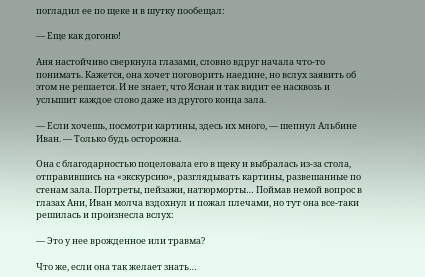погладил ее по щеке и в шутку пообещал:

— Еще как догоню!

Аня настойчиво сверкнула глазами, словно вдруг начала что-то понимать. Кажется, она хочет поговорить наедине, но вслух заявить об этом не решается. И не знает, что Ясная и так видит ее насквозь и услышит каждое слово даже из другого конца зала.

— Если хочешь, посмотри картины, здесь их много, — шепнул Альбине Иван. — Только будь осторожна.

Она с благодарностью поцеловала его в щеку и выбралась из-за стола, отправившись на «экскурсию», разглядывать картины, развешанные по стенам зала. Портреты, пейзажи, натюрморты… Поймав немой вопрос в глазах Ани, Иван молча вздохнул и пожал плечами, но тут она все-таки решилась и произнесла вслух:

— Это у нее врожденное или травма?

Что же, если она так желает знать…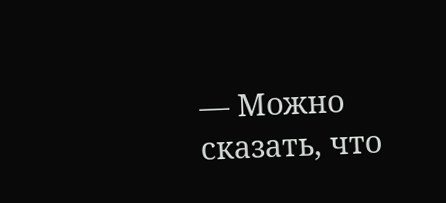— Можно сказать, что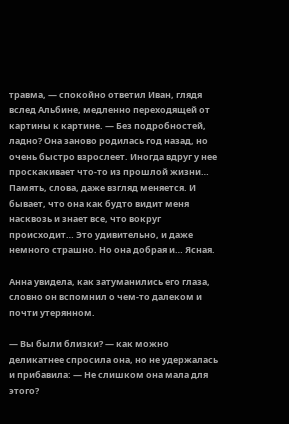травма, — спокойно ответил Иван, глядя вслед Альбине, медленно переходящей от картины к картине. — Без подробностей, ладно? Она заново родилась год назад, но очень быстро взрослеет. Иногда вдруг у нее проскакивает что-то из прошлой жизни… Память, слова, даже взгляд меняется. И бывает, что она как будто видит меня насквозь и знает все, что вокруг происходит… Это удивительно, и даже немного страшно. Но она добрая и… Ясная.

Анна увидела, как затуманились его глаза, словно он вспомнил о чем-то далеком и почти утерянном.

— Вы были близки? — как можно деликатнее спросила она, но не удержалась и прибавила: — Не слишком она мала для этого?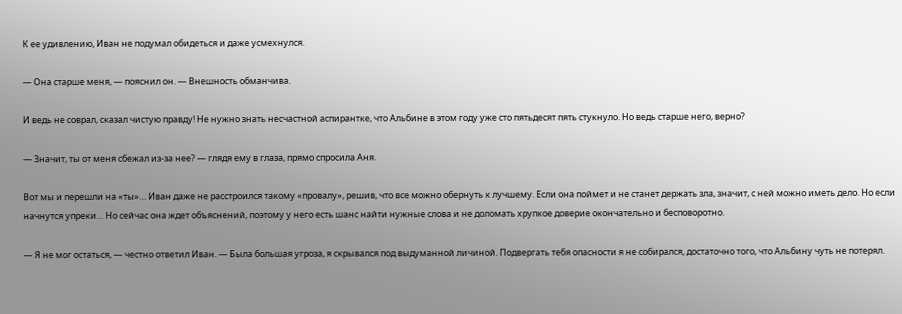К ее удивлению, Иван не подумал обидеться и даже усмехнулся.

— Она старше меня, — пояснил он. — Внешность обманчива.

И ведь не соврал, сказал чистую правду! Не нужно знать несчастной аспирантке, что Альбине в этом году уже сто пятьдесят пять стукнуло. Но ведь старше него, верно?

— Значит, ты от меня сбежал из-за нее? — глядя ему в глаза, прямо спросила Аня.

Вот мы и перешли на «ты»… Иван даже не расстроился такому «провалу», решив, что все можно обернуть к лучшему. Если она поймет и не станет держать зла, значит, с ней можно иметь дело. Но если начнутся упреки… Но сейчас она ждет объяснений, поэтому у него есть шанс найти нужные слова и не доломать хрупкое доверие окончательно и бесповоротно.

— Я не мог остаться, — честно ответил Иван. — Была большая угроза, я скрывался под выдуманной личиной. Подвергать тебя опасности я не собирался, достаточно того, что Альбину чуть не потерял.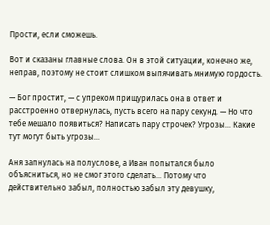Прости, если сможешь.

Вот и сказаны главные слова. Он в этой ситуации, конечно же, неправ, поэтому не стоит слишком выпячивать мнимую гордость.

— Бог простит, — с упреком прищурилась она в ответ и расстроенно отвернулась, пусть всего на пару секунд. — Но что тебе мешало появиться? Написать пару строчек? Угрозы… Какие тут могут быть угрозы…

Аня запнулась на полуслове, а Иван попытался было объясниться, но не смог этого сделать… Потому что действительно забыл, полностью забыл эту девушку,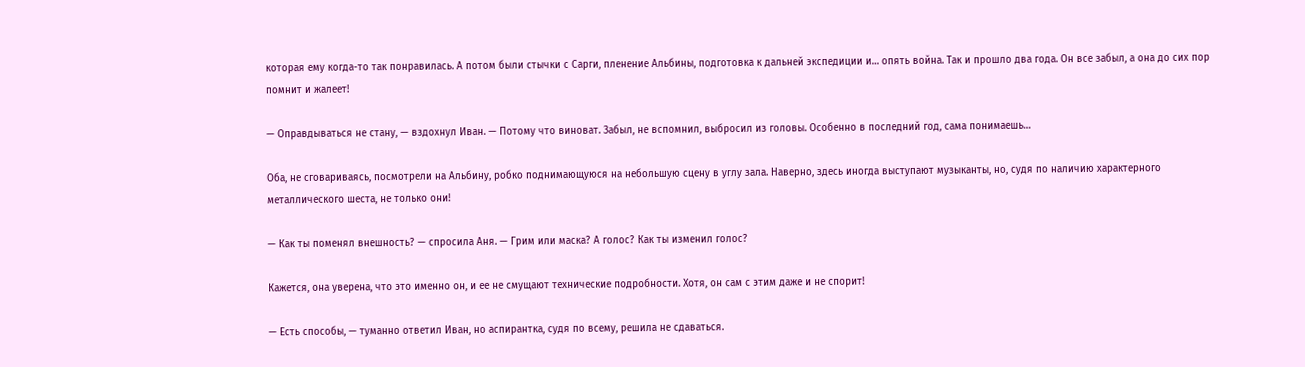которая ему когда-то так понравилась. А потом были стычки с Сарги, пленение Альбины, подготовка к дальней экспедиции и… опять война. Так и прошло два года. Он все забыл, а она до сих пор помнит и жалеет!

— Оправдываться не стану, — вздохнул Иван. — Потому что виноват. Забыл, не вспомнил, выбросил из головы. Особенно в последний год, сама понимаешь…

Оба, не сговариваясь, посмотрели на Альбину, робко поднимающуюся на небольшую сцену в углу зала. Наверно, здесь иногда выступают музыканты, но, судя по наличию характерного металлического шеста, не только они!

— Как ты поменял внешность? — спросила Аня. — Грим или маска? А голос? Как ты изменил голос?

Кажется, она уверена, что это именно он, и ее не смущают технические подробности. Хотя, он сам с этим даже и не спорит!

— Есть способы, — туманно ответил Иван, но аспирантка, судя по всему, решила не сдаваться.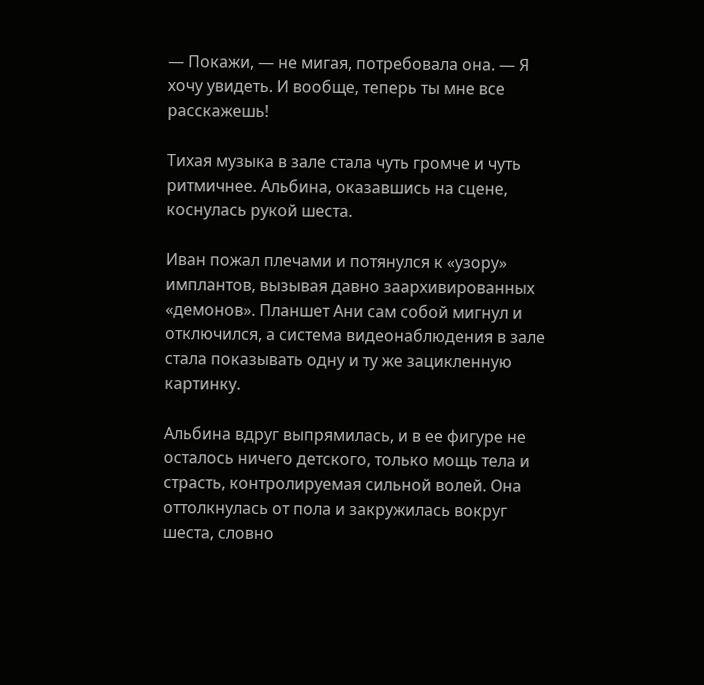— Покажи, — не мигая, потребовала она. — Я хочу увидеть. И вообще, теперь ты мне все расскажешь!

Тихая музыка в зале стала чуть громче и чуть ритмичнее. Альбина, оказавшись на сцене, коснулась рукой шеста.

Иван пожал плечами и потянулся к «узору» имплантов, вызывая давно заархивированных «демонов». Планшет Ани сам собой мигнул и отключился, а система видеонаблюдения в зале стала показывать одну и ту же зацикленную картинку.

Альбина вдруг выпрямилась, и в ее фигуре не осталось ничего детского, только мощь тела и страсть, контролируемая сильной волей. Она оттолкнулась от пола и закружилась вокруг шеста, словно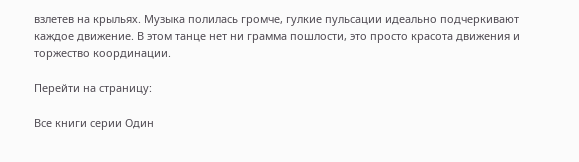взлетев на крыльях. Музыка полилась громче, гулкие пульсации идеально подчеркивают каждое движение. В этом танце нет ни грамма пошлости, это просто красота движения и торжество координации.

Перейти на страницу:

Все книги серии Один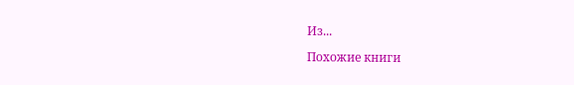Из...

Похожие книги